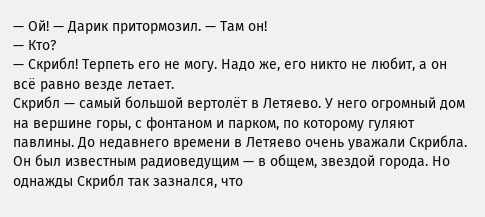— Ой! — Дарик притормозил. — Там он!
— Кто?
— Скрибл! Терпеть его не могу. Надо же, его никто не любит, а он всё равно везде летает.
Скрибл — самый большой вертолёт в Летяево. У него огромный дом на вершине горы, с фонтаном и парком, по которому гуляют павлины. До недавнего времени в Летяево очень уважали Скрибла. Он был известным радиоведущим — в общем, звездой города. Но однажды Скрибл так зазнался, что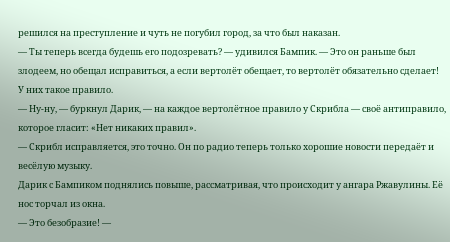решился на преступление и чуть не погубил город, за что был наказан.
— Ты теперь всегда будешь его подозревать? — удивился Бампик. — Это он раньше был злодеем, но обещал исправиться, а если вертолёт обещает, то вертолёт обязательно сделает! У них такое правило.
— Ну-ну, — буркнул Дарик, — на каждое вертолётное правило у Скрибла — своё антиправило, которое гласит: «Нет никаких правил».
— Скрибл исправляется, это точно. Он по радио теперь только хорошие новости передаёт и весёлую музыку.
Дарик с Бампиком поднялись повыше, рассматривая, что происходит у ангара Ржавулины. Её нос торчал из окна.
— Это безобразие! —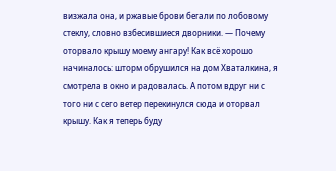визжала она, и ржавые брови бегали по лобовому стеклу, словно взбесившиеся дворники. — Почему оторвало крышу моему ангару! Как всё хорошо начиналось: шторм обрушился на дом Хваталкина, я смотрела в окно и радовалась. А потом вдруг ни с того ни с сего ветер перекинулся сюда и оторвал крышу. Как я теперь буду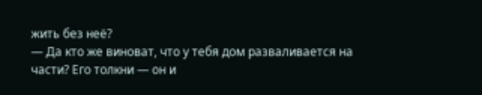жить без неё?
— Да кто же виноват, что у тебя дом разваливается на части? Его толкни — он и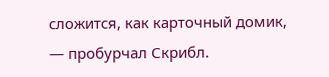сложится, как карточный домик, — пробурчал Скрибл.